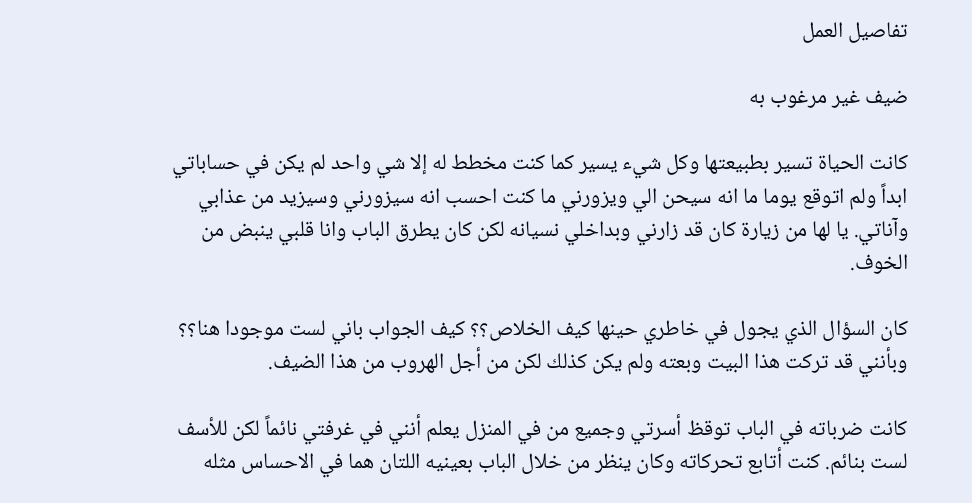تفاصيل العمل

ضيف غير مرغوب به

كانت الحياة تسير بطبيعتها وكل شيء يسير كما كنت مخطط له إلا شي واحد لم يكن في حساباتي ابداً ولم اتوقع يوما ما انه سيحن الي ويزورني ما كنت احسب انه سيزورني وسيزيد من عذابي وآناتي. يا لها من زيارة كان قد زارني وبداخلي نسيانه لكن كان يطرق الباب وانا قلبي ينبض من الخوف.

كان السؤال الذي يجول في خاطري حينها كيف الخلاص؟؟ كيف الجواب باني لست موجودا هنا؟؟ وبأنني قد تركت هذا البيت وبعته ولم يكن كذلك لكن من أجل الهروب من هذا الضيف.

كانت ضرباته في الباب توقظ أسرتي وجميع من في المنزل يعلم أنني في غرفتي نائماً لكن للأسف لست بنائم. كنت أتابع تحركاته وكان ينظر من خلال الباب بعينيه اللتان هما في الاحساس مثله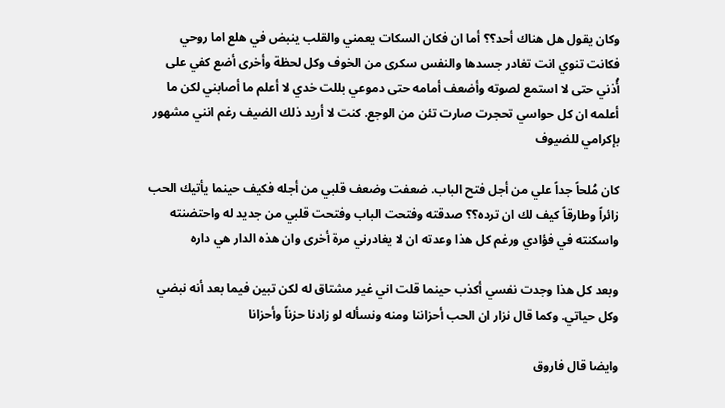وكان يقول هل هناك أحد؟؟ أما ان فكان السكات يعمني والقلب ينبض في هلع اما روحي فكانت تنوي انت تغادر جسدها والنفس سكرى من الخوف وكل لحظة وأخرى أضع كفي على أُذني حتى لا استمع لصوته وأضعف أمامه حتى دموعي بللت خدي لا أعلم ما أصابني لكن ما أعلمه ان كل حواسي تحجرت صارت تئن من الوجع. كنت لا أريد ذلك الضيف رغم انني مشهور بإكرامي للضيوف

كان مُلحاً جداً علي من أجل فتح الباب. ضعفت وضعف قلبي من أجله فكيف حينما يأتيك الحب زائراً وطارقاً كيف لك ان ترده؟؟ صدقته وفتحت الباب وفتحت قلبي من جديد له واحتضنته واسكنته في فؤادي ورغم كل هذا وعدته ان لا يغادرني مرة أخرى وان هذه الدار هي داره

وبعد كل هذا وجدت نفسي أكذب حينما قلت اني غير مشتاق له لكن تبين فيما بعد أنه نبضي وكل حياتي. وكما قال نزار ان الحب أحزاننا ومنه ونسأله لو زادنا حزناً وأحزانا

وايضا قال فاروق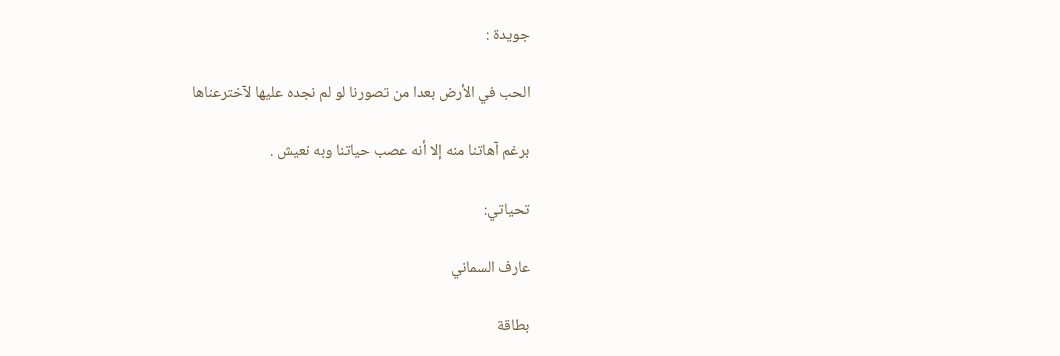جويدة :

الحب في الأرض بعدا من تصورنا لو لم نجده عليها لآخترعناها

برغم آهاتنا منه إلا أنه عصب حياتنا وبه نعيش .

تحياتي:

عارف السماني

بطاقة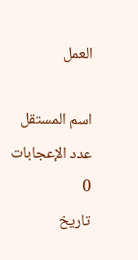العمل

اسم المستقل
عدد الإعجابات
0
تاريخ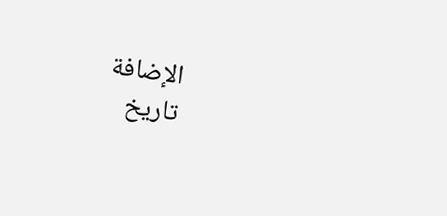الإضافة
تاريخ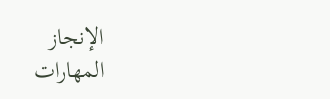الإنجاز
المهارات